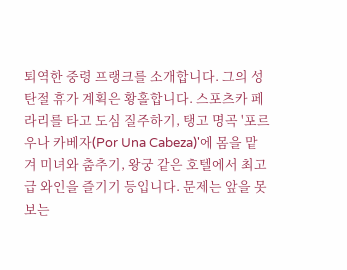퇴역한 중령 프랭크를 소개합니다. 그의 성탄절 휴가 계획은 황홀합니다. 스포츠카 페라리를 타고 도심 질주하기, 탱고 명곡 '포르 우나 카베자(Por Una Cabeza)'에 몸을 맡겨 미녀와 춤추기, 왕궁 같은 호텔에서 최고급 와인을 즐기기 등입니다. 문제는 앞을 못 보는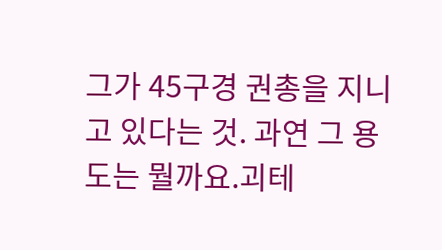그가 45구경 권총을 지니고 있다는 것. 과연 그 용도는 뭘까요.괴테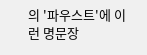의 '파우스트'에 이런 명문장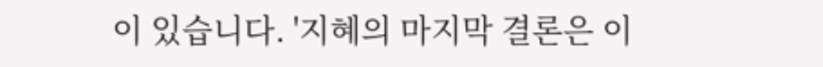이 있습니다. '지혜의 마지막 결론은 이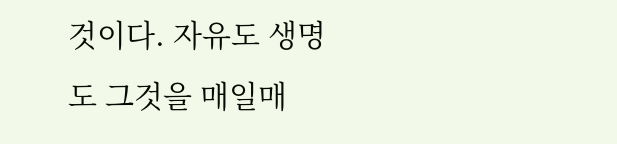것이다. 자유도 생명도 그것을 매일매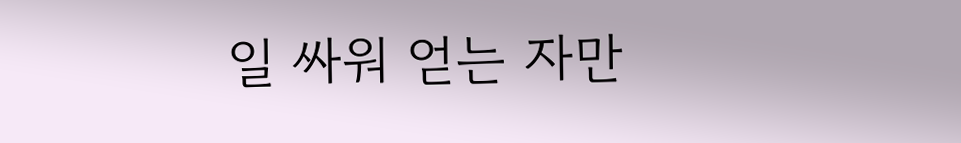일 싸워 얻는 자만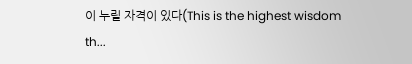이 누릴 자격이 있다(This is the highest wisdom th...